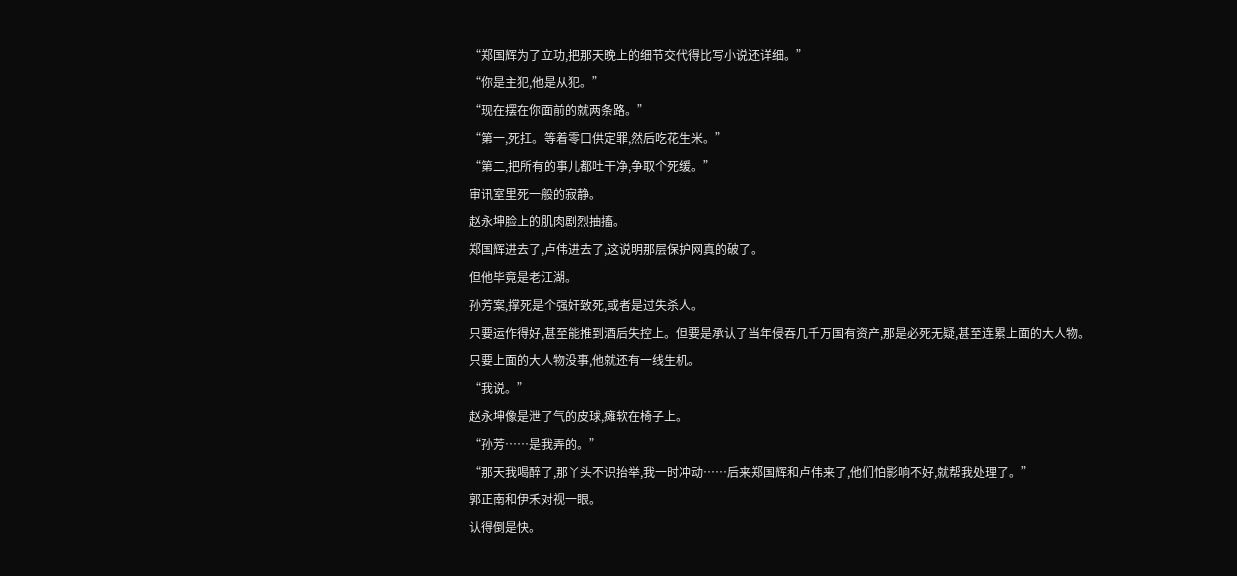“郑国辉为了立功,把那天晚上的细节交代得比写小说还详细。”
“你是主犯,他是从犯。”
“现在摆在你面前的就两条路。”
“第一,死扛。等着零口供定罪,然后吃花生米。”
“第二,把所有的事儿都吐干净,争取个死缓。”
审讯室里死一般的寂静。
赵永坤脸上的肌肉剧烈抽搐。
郑国辉进去了,卢伟进去了,这说明那层保护网真的破了。
但他毕竟是老江湖。
孙芳案,撑死是个强奸致死,或者是过失杀人。
只要运作得好,甚至能推到酒后失控上。但要是承认了当年侵吞几千万国有资产,那是必死无疑,甚至连累上面的大人物。
只要上面的大人物没事,他就还有一线生机。
“我说。”
赵永坤像是泄了气的皮球,瘫软在椅子上。
“孙芳……是我弄的。”
“那天我喝醉了,那丫头不识抬举,我一时冲动……后来郑国辉和卢伟来了,他们怕影响不好,就帮我处理了。”
郭正南和伊禾对视一眼。
认得倒是快。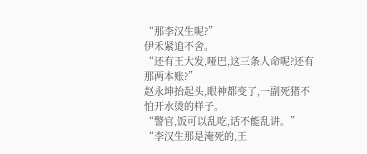“那李汉生呢?”
伊禾紧追不舍。
“还有王大发,哑巴,这三条人命呢?还有那两本账?”
赵永坤抬起头,眼神都变了,一副死猪不怕开水烫的样子。
“警官,饭可以乱吃,话不能乱讲。”
“李汉生那是淹死的,王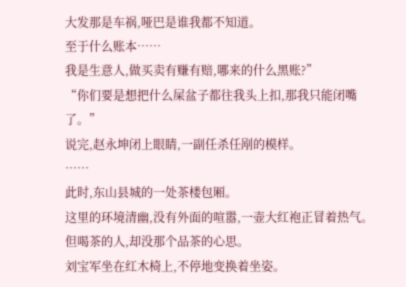大发那是车祸,哑巴是谁我都不知道。
至于什么账本……
我是生意人,做买卖有赚有赔,哪来的什么黑账?”
“你们要是想把什么屎盆子都往我头上扣,那我只能闭嘴了。”
说完,赵永坤闭上眼睛,一副任杀任剐的模样。
……
此时,东山县城的一处茶楼包厢。
这里的环境清幽,没有外面的喧嚣,一壶大红袍正冒着热气。
但喝茶的人,却没那个品茶的心思。
刘宝军坐在红木椅上,不停地变换着坐姿。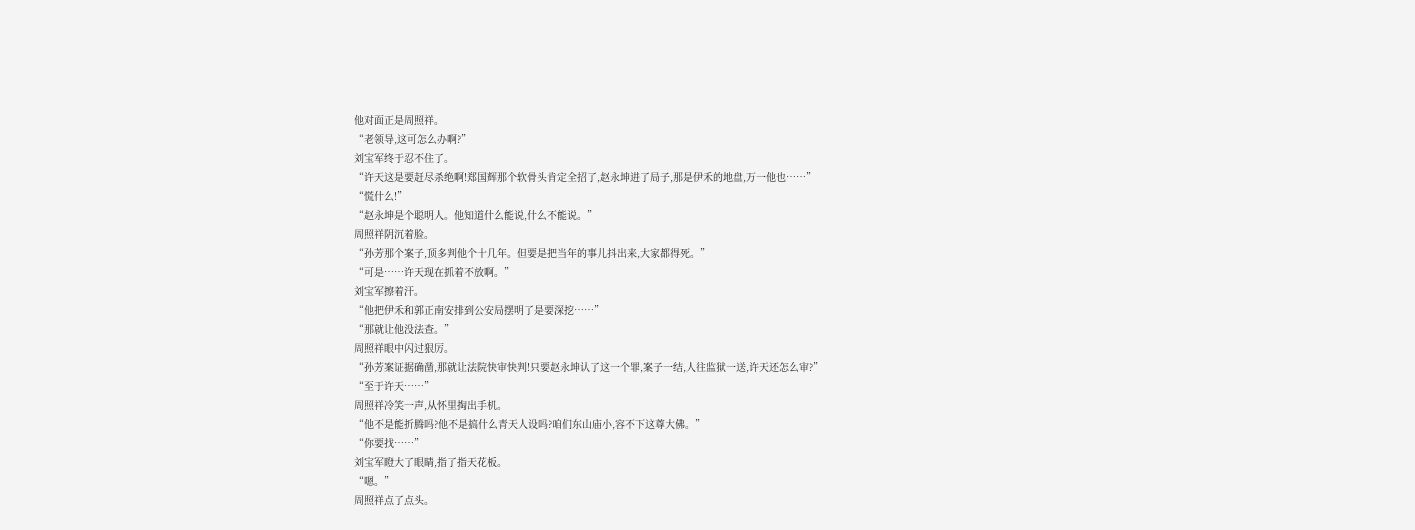他对面正是周照祥。
“老领导,这可怎么办啊?”
刘宝军终于忍不住了。
“许天这是要赶尽杀绝啊!郑国辉那个软骨头肯定全招了,赵永坤进了局子,那是伊禾的地盘,万一他也……”
“慌什么!”
“赵永坤是个聪明人。他知道什么能说,什么不能说。”
周照祥阴沉着脸。
“孙芳那个案子,顶多判他个十几年。但要是把当年的事儿抖出来,大家都得死。”
“可是……许天现在抓着不放啊。”
刘宝军擦着汗。
“他把伊禾和郭正南安排到公安局摆明了是要深挖……”
“那就让他没法查。”
周照祥眼中闪过狠厉。
“孙芳案证据确凿,那就让法院快审快判!只要赵永坤认了这一个罪,案子一结,人往监狱一送,许天还怎么审?”
“至于许天……”
周照祥冷笑一声,从怀里掏出手机。
“他不是能折腾吗?他不是搞什么青天人设吗?咱们东山庙小,容不下这尊大佛。”
“你要找……”
刘宝军瞪大了眼睛,指了指天花板。
“嗯。”
周照祥点了点头。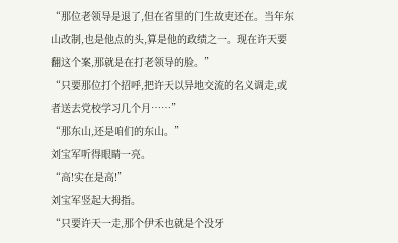“那位老领导是退了,但在省里的门生故吏还在。当年东山改制,也是他点的头,算是他的政绩之一。现在许天要翻这个案,那就是在打老领导的脸。”
“只要那位打个招呼,把许天以异地交流的名义调走,或者送去党校学习几个月……”
“那东山,还是咱们的东山。”
刘宝军听得眼睛一亮。
“高!实在是高!”
刘宝军竖起大拇指。
“只要许天一走,那个伊禾也就是个没牙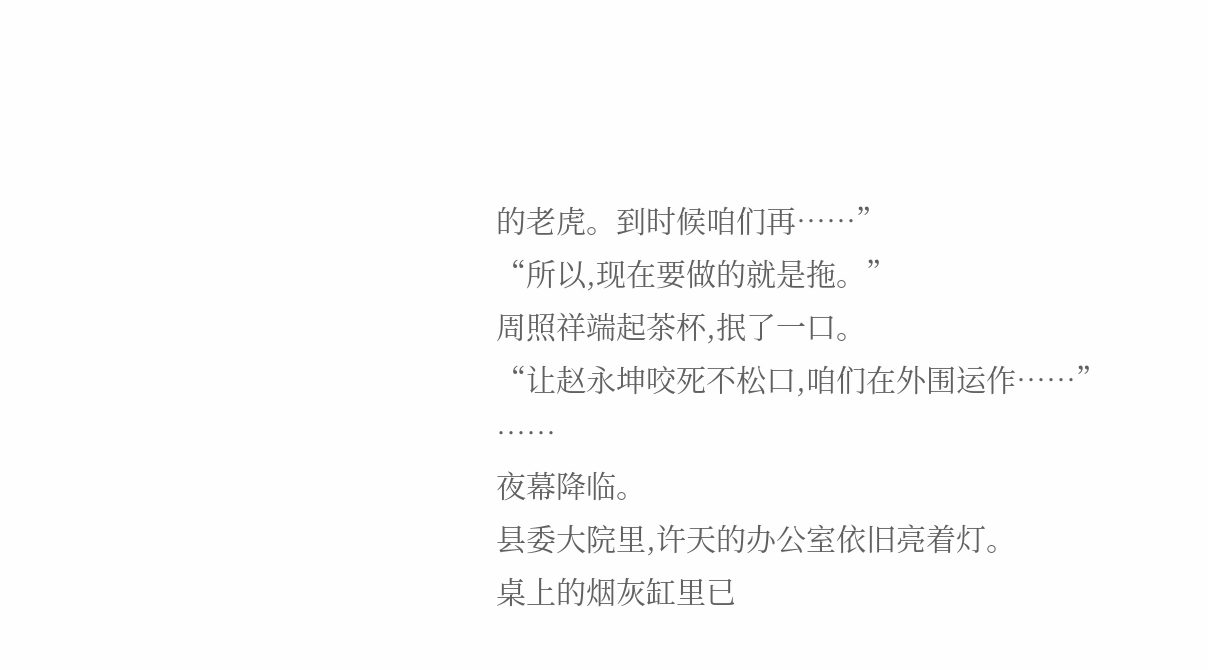的老虎。到时候咱们再……”
“所以,现在要做的就是拖。”
周照祥端起茶杯,抿了一口。
“让赵永坤咬死不松口,咱们在外围运作……”
……
夜幕降临。
县委大院里,许天的办公室依旧亮着灯。
桌上的烟灰缸里已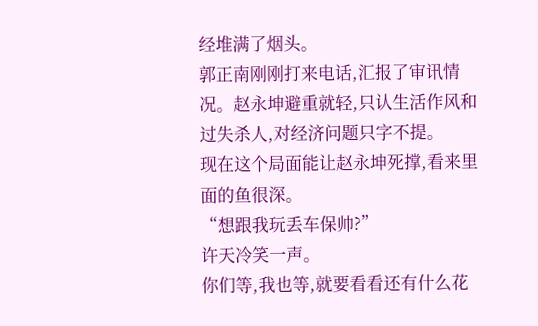经堆满了烟头。
郭正南刚刚打来电话,汇报了审讯情况。赵永坤避重就轻,只认生活作风和过失杀人,对经济问题只字不提。
现在这个局面能让赵永坤死撑,看来里面的鱼很深。
“想跟我玩丢车保帅?”
许天冷笑一声。
你们等,我也等,就要看看还有什么花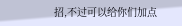招,不过可以给你们加点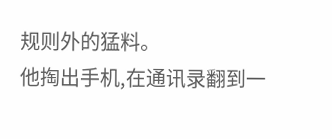规则外的猛料。
他掏出手机,在通讯录翻到一